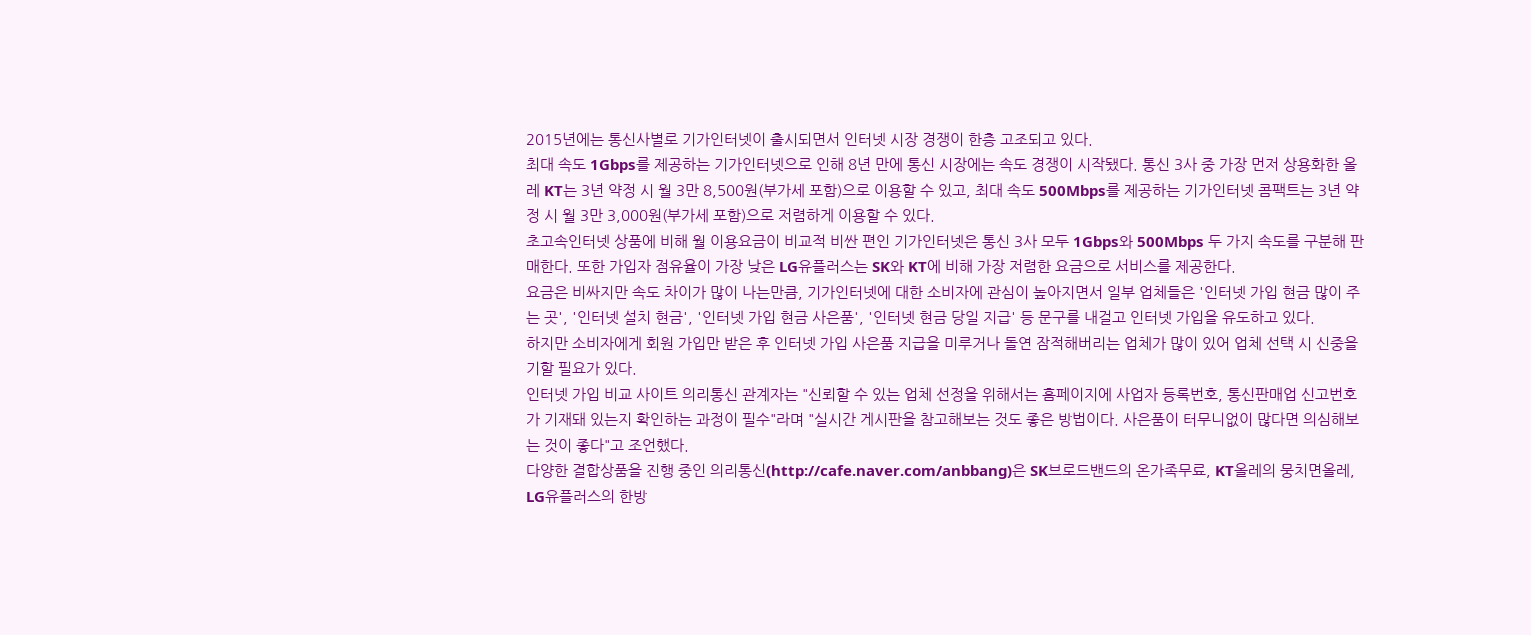2015년에는 통신사별로 기가인터넷이 출시되면서 인터넷 시장 경쟁이 한층 고조되고 있다.
최대 속도 1Gbps를 제공하는 기가인터넷으로 인해 8년 만에 통신 시장에는 속도 경쟁이 시작됐다. 통신 3사 중 가장 먼저 상용화한 올레 KT는 3년 약정 시 월 3만 8,500원(부가세 포함)으로 이용할 수 있고, 최대 속도 500Mbps를 제공하는 기가인터넷 콤팩트는 3년 약정 시 월 3만 3,000원(부가세 포함)으로 저렴하게 이용할 수 있다.
초고속인터넷 상품에 비해 월 이용요금이 비교적 비싼 편인 기가인터넷은 통신 3사 모두 1Gbps와 500Mbps 두 가지 속도를 구분해 판매한다. 또한 가입자 점유율이 가장 낮은 LG유플러스는 SK와 KT에 비해 가장 저렴한 요금으로 서비스를 제공한다.
요금은 비싸지만 속도 차이가 많이 나는만큼, 기가인터넷에 대한 소비자에 관심이 높아지면서 일부 업체들은 '인터넷 가입 현금 많이 주는 곳', '인터넷 설치 현금', '인터넷 가입 현금 사은품', '인터넷 현금 당일 지급' 등 문구를 내걸고 인터넷 가입을 유도하고 있다.
하지만 소비자에게 회원 가입만 받은 후 인터넷 가입 사은품 지급을 미루거나 돌연 잠적해버리는 업체가 많이 있어 업체 선택 시 신중을 기할 필요가 있다.
인터넷 가입 비교 사이트 의리통신 관계자는 "신뢰할 수 있는 업체 선정을 위해서는 홈페이지에 사업자 등록번호, 통신판매업 신고번호가 기재돼 있는지 확인하는 과정이 필수"라며 "실시간 게시판을 참고해보는 것도 좋은 방법이다. 사은품이 터무니없이 많다면 의심해보는 것이 좋다"고 조언했다.
다양한 결합상품을 진행 중인 의리통신(http://cafe.naver.com/anbbang)은 SK브로드밴드의 온가족무료, KT올레의 뭉치면올레, LG유플러스의 한방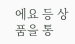에요 등 상품을 통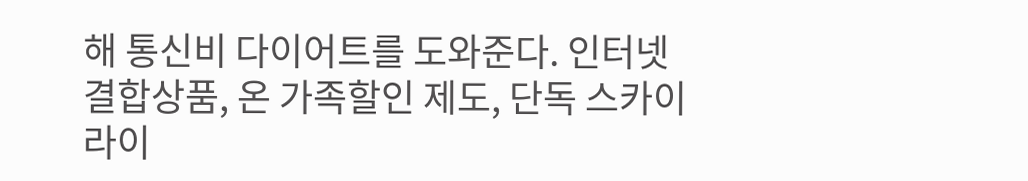해 통신비 다이어트를 도와준다. 인터넷 결합상품, 온 가족할인 제도, 단독 스카이라이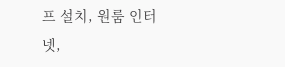프 설치, 원룸 인터넷,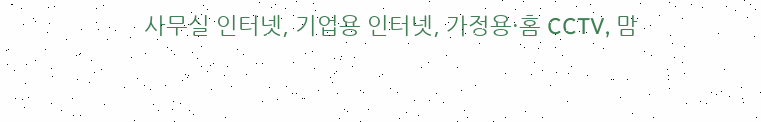사무실 인터넷, 기업용 인터넷, 가정용·홈 CCTV, 맘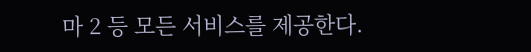마 2 등 모든 서비스를 제공한다.